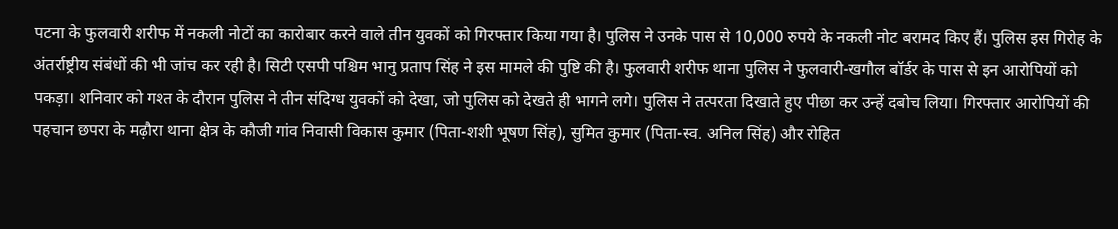पटना के फुलवारी शरीफ में नकली नोटों का कारोबार करने वाले तीन युवकों को गिरफ्तार किया गया है। पुलिस ने उनके पास से 10,000 रुपये के नकली नोट बरामद किए हैं। पुलिस इस गिरोह के अंतर्राष्ट्रीय संबंधों की भी जांच कर रही है। सिटी एसपी पश्चिम भानु प्रताप सिंह ने इस मामले की पुष्टि की है। फुलवारी शरीफ थाना पुलिस ने फुलवारी-खगौल बॉर्डर के पास से इन आरोपियों को पकड़ा। शनिवार को गश्त के दौरान पुलिस ने तीन संदिग्ध युवकों को देखा, जो पुलिस को देखते ही भागने लगे। पुलिस ने तत्परता दिखाते हुए पीछा कर उन्हें दबोच लिया। गिरफ्तार आरोपियों की पहचान छपरा के मढ़ौरा थाना क्षेत्र के कौजी गांव निवासी विकास कुमार (पिता-शशी भूषण सिंह), सुमित कुमार (पिता-स्व. अनिल सिंह) और रोहित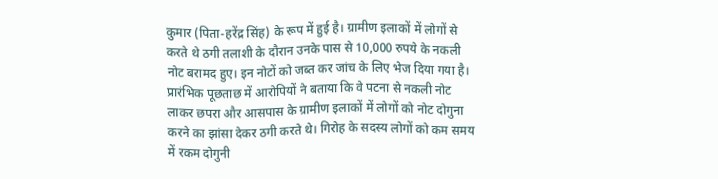कुमार (पिता-हरेंद्र सिंह) के रूप में हुई है। ग्रामीण इलाकों में लोगों से करते थे ठगी तलाशी के दौरान उनके पास से 10,000 रुपये के नकली नोट बरामद हुए। इन नोटों को जब्त कर जांच के लिए भेज दिया गया है। प्रारंभिक पूछताछ में आरोपियों ने बताया कि वे पटना से नकली नोट लाकर छपरा और आसपास के ग्रामीण इलाकों में लोगों को नोट दोगुना करने का झांसा देकर ठगी करते थे। गिरोह के सदस्य लोगों को कम समय में रकम दोगुनी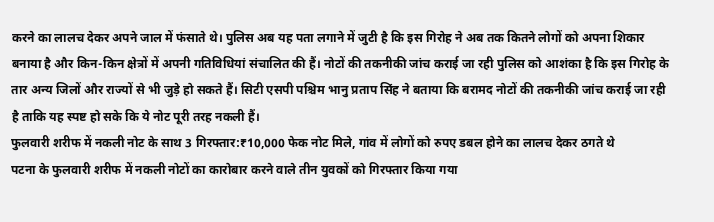करने का लालच देकर अपने जाल में फंसाते थे। पुलिस अब यह पता लगाने में जुटी है कि इस गिरोह ने अब तक कितने लोगों को अपना शिकार बनाया है और किन-किन क्षेत्रों में अपनी गतिविधियां संचालित की हैं। नोटों की तकनीकी जांच कराई जा रही पुलिस को आशंका है कि इस गिरोह के तार अन्य जिलों और राज्यों से भी जुड़े हो सकते हैं। सिटी एसपी पश्चिम भानु प्रताप सिंह ने बताया कि बरामद नोटों की तकनीकी जांच कराई जा रही है ताकि यह स्पष्ट हो सके कि ये नोट पूरी तरह नकली हैं।
फुलवारी शरीफ में नकली नोट के साथ 3 गिरफ्तार:₹10,000 फेक नोट मिले, गांव में लोगों को रुपए डबल होने का लालच देकर ठगते थे
पटना के फुलवारी शरीफ में नकली नोटों का कारोबार करने वाले तीन युवकों को गिरफ्तार किया गया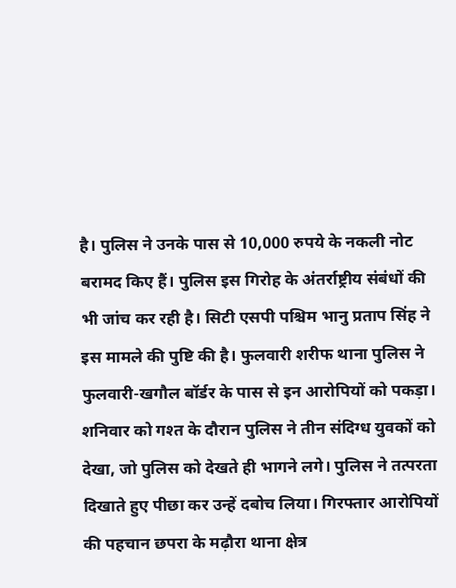है। पुलिस ने उनके पास से 10,000 रुपये के नकली नोट बरामद किए हैं। पुलिस इस गिरोह के अंतर्राष्ट्रीय संबंधों की भी जांच कर रही है। सिटी एसपी पश्चिम भानु प्रताप सिंह ने इस मामले की पुष्टि की है। फुलवारी शरीफ थाना पुलिस ने फुलवारी-खगौल बॉर्डर के पास से इन आरोपियों को पकड़ा। शनिवार को गश्त के दौरान पुलिस ने तीन संदिग्ध युवकों को देखा, जो पुलिस को देखते ही भागने लगे। पुलिस ने तत्परता दिखाते हुए पीछा कर उन्हें दबोच लिया। गिरफ्तार आरोपियों की पहचान छपरा के मढ़ौरा थाना क्षेत्र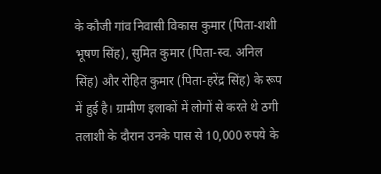के कौजी गांव निवासी विकास कुमार (पिता-शशी भूषण सिंह), सुमित कुमार (पिता-स्व. अनिल सिंह) और रोहित कुमार (पिता-हरेंद्र सिंह) के रूप में हुई है। ग्रामीण इलाकों में लोगों से करते थे ठगी तलाशी के दौरान उनके पास से 10,000 रुपये के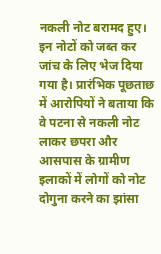नकली नोट बरामद हुए। इन नोटों को जब्त कर जांच के लिए भेज दिया गया है। प्रारंभिक पूछताछ में आरोपियों ने बताया कि वे पटना से नकली नोट लाकर छपरा और आसपास के ग्रामीण इलाकों में लोगों को नोट दोगुना करने का झांसा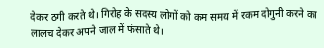देकर ठगी करते थे। गिरोह के सदस्य लोगों को कम समय में रकम दोगुनी करने का लालच देकर अपने जाल में फंसाते थे।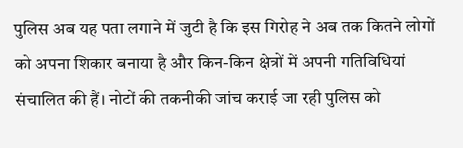पुलिस अब यह पता लगाने में जुटी है कि इस गिरोह ने अब तक कितने लोगों को अपना शिकार बनाया है और किन-किन क्षेत्रों में अपनी गतिविधियां संचालित की हैं। नोटों की तकनीकी जांच कराई जा रही पुलिस को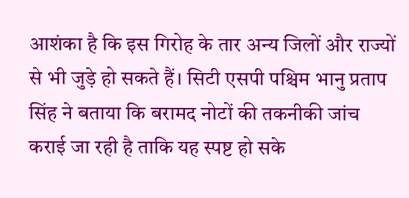आशंका है कि इस गिरोह के तार अन्य जिलों और राज्यों से भी जुड़े हो सकते हैं। सिटी एसपी पश्चिम भानु प्रताप सिंह ने बताया कि बरामद नोटों की तकनीकी जांच कराई जा रही है ताकि यह स्पष्ट हो सके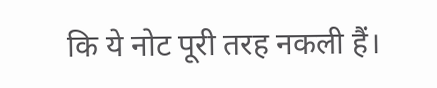कि ये नोट पूरी तरह नकली हैं।